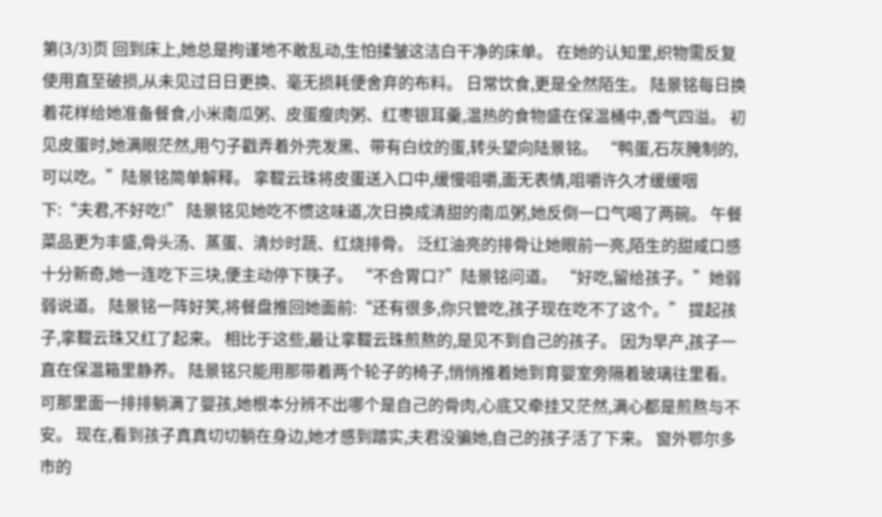第(3/3)页 回到床上,她总是拘谨地不敢乱动,生怕揉皱这洁白干净的床单。 在她的认知里,织物需反复使用直至破损,从未见过日日更换、毫无损耗便舍弃的布料。 日常饮食,更是全然陌生。 陆景铭每日换着花样给她准备餐食,小米南瓜粥、皮蛋瘦肉粥、红枣银耳羹,温热的食物盛在保温桶中,香气四溢。 初见皮蛋时,她满眼茫然,用勺子戳弄着外壳发黑、带有白纹的蛋,转头望向陆景铭。 “鸭蛋,石灰腌制的,可以吃。”陆景铭简单解释。 挛鞮云珠将皮蛋送入口中,缓慢咀嚼,面无表情,咀嚼许久才缓缓咽下:“夫君,不好吃!” 陆景铭见她吃不惯这味道,次日换成清甜的南瓜粥,她反倒一口气喝了两碗。 午餐菜品更为丰盛,骨头汤、蒸蛋、清炒时蔬、红烧排骨。 泛红油亮的排骨让她眼前一亮,陌生的甜咸口感十分新奇,她一连吃下三块,便主动停下筷子。 “不合胃口?”陆景铭问道。 “好吃,留给孩子。”她弱弱说道。 陆景铭一阵好笑,将餐盘推回她面前:“还有很多,你只管吃,孩子现在吃不了这个。” 提起孩子,挛鞮云珠又红了起来。 相比于这些,最让挛鞮云珠煎熬的,是见不到自己的孩子。 因为早产,孩子一直在保温箱里静养。 陆景铭只能用那带着两个轮子的椅子,悄悄推着她到育婴室旁隔着玻璃往里看。 可那里面一排排躺满了婴孩,她根本分辨不出哪个是自己的骨肉,心底又牵挂又茫然,满心都是煎熬与不安。 现在,看到孩子真真切切躺在身边,她才感到踏实,夫君没骗她,自己的孩子活了下来。 窗外鄂尔多市的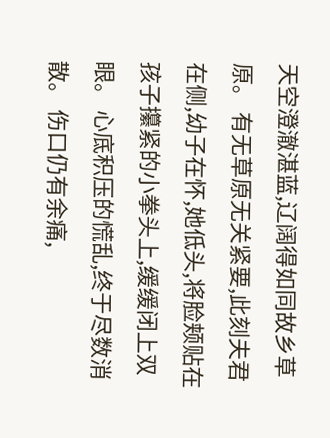天空澄澈湛蓝,辽阔得如同故乡草原。 有无草原无关紧要,此刻夫君在侧,幼子在怀,她低头,将脸颊贴在孩子攥紧的小拳头上,缓缓闭上双眼。 心底积压的慌乱,终于尽数消散。 伤口仍有余痛,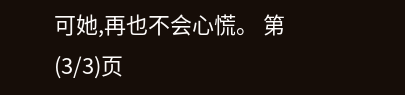可她,再也不会心慌。 第(3/3)页